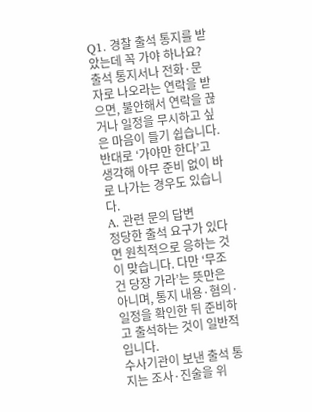Q1. 경찰 출석 통지를 받았는데 꼭 가야 하나요?
출석 통지서나 전화·문자로 나오라는 연락을 받으면, 불안해서 연락을 끊거나 일정을 무시하고 싶은 마음이 들기 쉽습니다. 반대로 ‘가야만 한다’고 생각해 아무 준비 없이 바로 나가는 경우도 있습니다.
A. 관련 문의 답변
정당한 출석 요구가 있다면 원칙적으로 응하는 것이 맞습니다. 다만 ‘무조건 당장 가라’는 뜻만은 아니며, 통지 내용·혐의·일정을 확인한 뒤 준비하고 출석하는 것이 일반적입니다.
수사기관이 보낸 출석 통지는 조사·진술을 위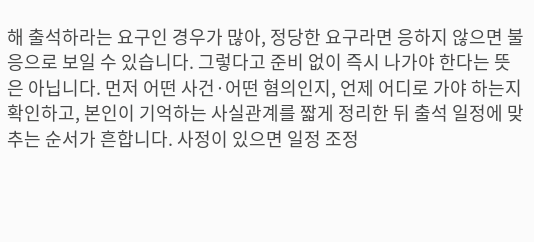해 출석하라는 요구인 경우가 많아, 정당한 요구라면 응하지 않으면 불응으로 보일 수 있습니다. 그렇다고 준비 없이 즉시 나가야 한다는 뜻은 아닙니다. 먼저 어떤 사건·어떤 혐의인지, 언제 어디로 가야 하는지 확인하고, 본인이 기억하는 사실관계를 짧게 정리한 뒤 출석 일정에 맞추는 순서가 흔합니다. 사정이 있으면 일정 조정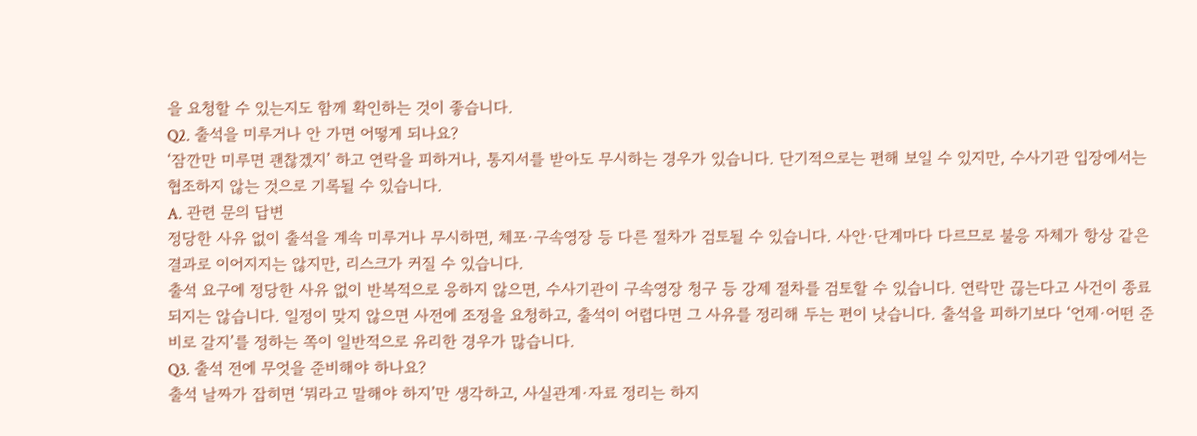을 요청할 수 있는지도 함께 확인하는 것이 좋습니다.
Q2. 출석을 미루거나 안 가면 어떻게 되나요?
‘잠깐만 미루면 괜찮겠지’ 하고 연락을 피하거나, 통지서를 받아도 무시하는 경우가 있습니다. 단기적으로는 편해 보일 수 있지만, 수사기관 입장에서는 협조하지 않는 것으로 기록될 수 있습니다.
A. 관련 문의 답변
정당한 사유 없이 출석을 계속 미루거나 무시하면, 체포·구속영장 등 다른 절차가 검토될 수 있습니다. 사안·단계마다 다르므로 불응 자체가 항상 같은 결과로 이어지지는 않지만, 리스크가 커질 수 있습니다.
출석 요구에 정당한 사유 없이 반복적으로 응하지 않으면, 수사기관이 구속영장 청구 등 강제 절차를 검토할 수 있습니다. 연락만 끊는다고 사건이 종료되지는 않습니다. 일정이 맞지 않으면 사전에 조정을 요청하고, 출석이 어렵다면 그 사유를 정리해 두는 편이 낫습니다. 출석을 피하기보다 ‘언제·어떤 준비로 갈지’를 정하는 쪽이 일반적으로 유리한 경우가 많습니다.
Q3. 출석 전에 무엇을 준비해야 하나요?
출석 날짜가 잡히면 ‘뭐라고 말해야 하지’만 생각하고, 사실관계·자료 정리는 하지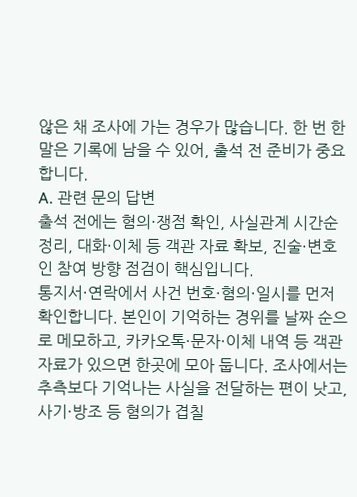않은 채 조사에 가는 경우가 많습니다. 한 번 한 말은 기록에 남을 수 있어, 출석 전 준비가 중요합니다.
A. 관련 문의 답변
출석 전에는 혐의·쟁점 확인, 사실관계 시간순 정리, 대화·이체 등 객관 자료 확보, 진술·변호인 참여 방향 점검이 핵심입니다.
통지서·연락에서 사건 번호·혐의·일시를 먼저 확인합니다. 본인이 기억하는 경위를 날짜 순으로 메모하고, 카카오톡·문자·이체 내역 등 객관 자료가 있으면 한곳에 모아 둡니다. 조사에서는 추측보다 기억나는 사실을 전달하는 편이 낫고, 사기·방조 등 혐의가 겹칠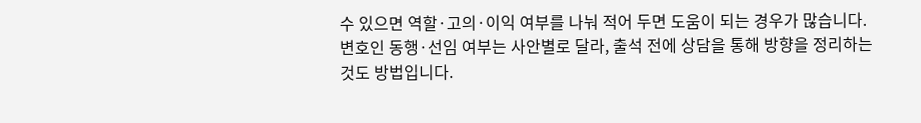수 있으면 역할·고의·이익 여부를 나눠 적어 두면 도움이 되는 경우가 많습니다. 변호인 동행·선임 여부는 사안별로 달라, 출석 전에 상담을 통해 방향을 정리하는 것도 방법입니다.